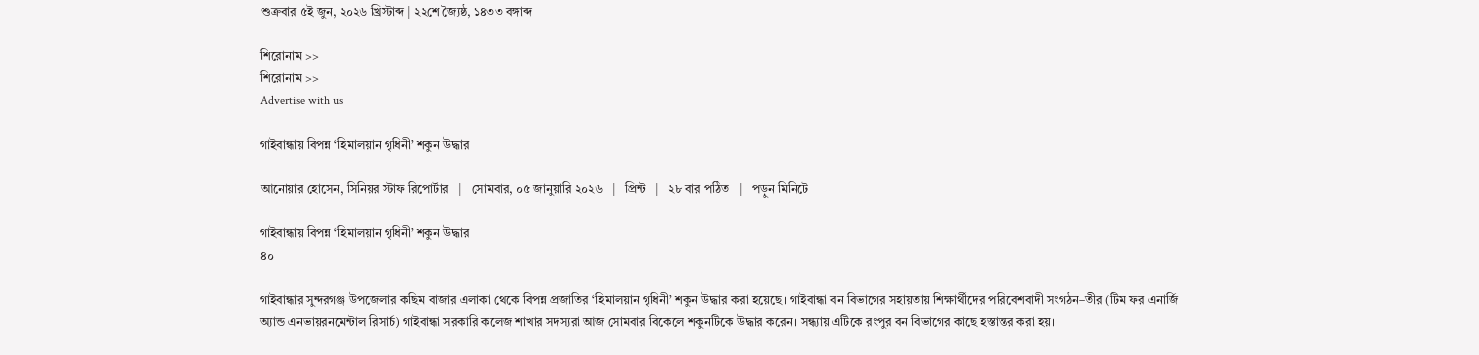শুক্রবার ৫ই জুন, ২০২৬ খ্রিস্টাব্দ | ২২শে জ্যৈষ্ঠ, ১৪৩৩ বঙ্গাব্দ

শিরোনাম >>
শিরোনাম >>
Advertise with us

গাইবান্ধায় বিপন্ন ‘হিমালয়ান গৃধিনী’ শকুন উদ্ধার

আনোয়ার হোসেন, সিনিয়র স্টাফ রিপোর্টার   |   সোমবার, ০৫ জানুয়ারি ২০২৬   |   প্রিন্ট   |   ২৮ বার পঠিত   |   পড়ুন মিনিটে

গাইবান্ধায় বিপন্ন ‘হিমালয়ান গৃধিনী’ শকুন উদ্ধার
৪০

গাইবান্ধার সুন্দরগঞ্জ উপজেলার কছিম বাজার এলাকা থেকে বিপন্ন প্রজাতির ‘হিমালয়ান গৃধিনী’ শকুন উদ্ধার করা হয়েছে। গাইবান্ধা বন বিভাগের সহায়তায় শিক্ষার্থীদের পরিবেশবাদী সংগঠন–তীর (টিম ফর এনার্জি অ্যান্ড এনভায়রনমেন্টাল রিসার্চ) গাইবান্ধা সরকারি কলেজ শাখার সদস্যরা আজ সোমবার বিকেলে শকুনটিকে উদ্ধার করেন। সন্ধ্যায় এটিকে রংপুর বন বিভাগের কাছে হস্তান্তর করা হয়।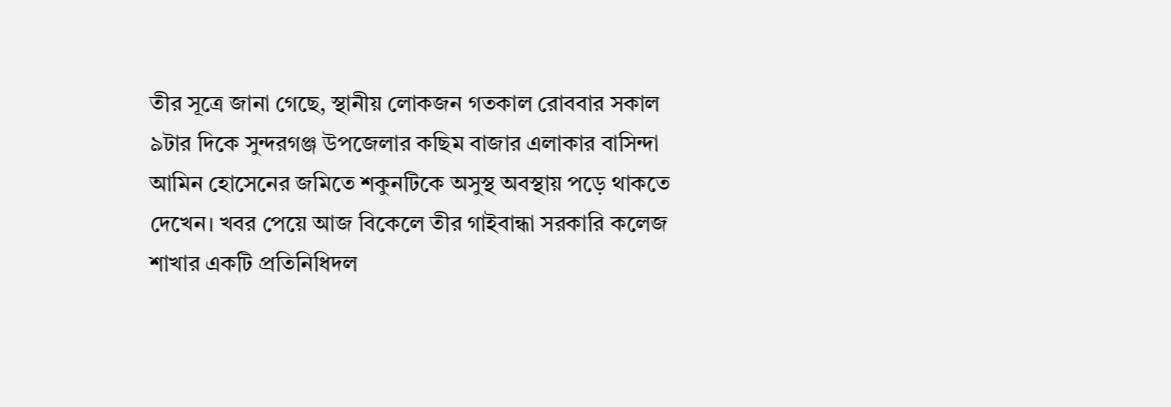তীর সূত্রে জানা গেছে, স্থানীয় লোকজন গতকাল রোববার সকাল ৯টার দিকে সুন্দরগঞ্জ উপজেলার কছিম বাজার এলাকার বাসিন্দা আমিন হোসেনের জমিতে শকুনটিকে অসুস্থ অবস্থায় পড়ে থাকতে দেখেন। খবর পেয়ে আজ বিকেলে তীর গাইবান্ধা সরকারি কলেজ শাখার একটি প্রতিনিধিদল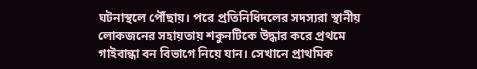ঘটনাস্থলে পৌঁছায়। পরে প্রতিনিধিদলের সদস্যরা স্থানীয় লোকজনের সহায়তায় শকুনটিকে উদ্ধার করে প্রথমে গাইবান্ধা বন বিভাগে নিয়ে যান। সেখানে প্রাথমিক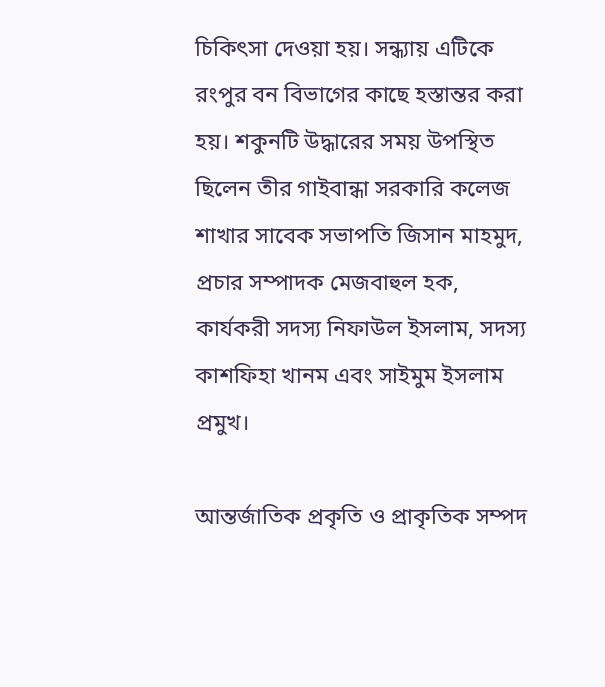চিকিৎসা দেওয়া হয়। সন্ধ্যায় এটিকে রংপুর বন বিভাগের কাছে হস্তান্তর করা হয়। শকুনটি উদ্ধারের সময় উপস্থিত ছিলেন তীর গাইবান্ধা সরকারি কলেজ শাখার সাবেক সভাপতি জিসান মাহমুদ, প্রচার সম্পাদক মেজবাহুল হক, কার্যকরী সদস্য নিফাউল ইসলাম, সদস্য কাশফিহা খানম এবং সাইমুম ইসলাম প্রমুখ।

আন্তর্জাতিক প্রকৃতি ও প্রাকৃতিক সম্পদ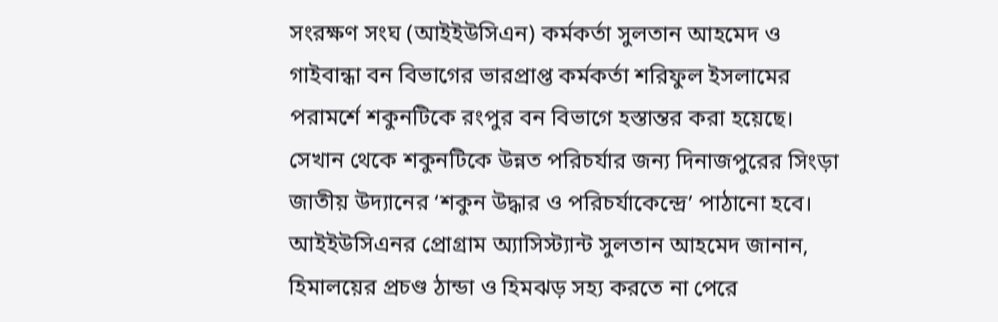সংরক্ষণ সংঘ (আইইউসিএন) কর্মকর্তা সুলতান আহমেদ ও গাইবান্ধা বন বিভাগের ভারপ্রাপ্ত কর্মকর্তা শরিফুল ইসলামের পরামর্শে শকুনটিকে রংপুর বন বিভাগে হস্তান্তর করা হয়েছে। সেখান থেকে শকুনটিকে উন্নত পরিচর্যার জন্য দিনাজপুরের সিংড়া জাতীয় উদ্যানের ‘শকুন উদ্ধার ও পরিচর্যাকেন্দ্রে’ পাঠানো হবে। আইইউসিএনর প্রোগ্রাম অ্যাসিস্ট্যান্ট সুলতান আহমেদ জানান, হিমালয়ের প্রচণ্ড ঠান্ডা ও হিমঝড় সহ্য করতে না পেরে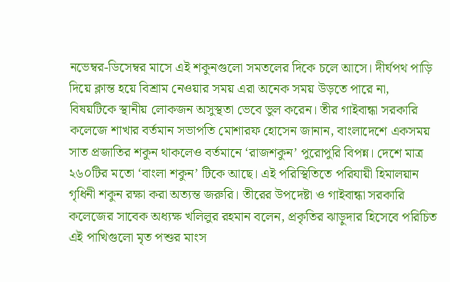নভেম্বর-ডিসেম্বর মাসে এই শকুনগুলো সমতলের দিকে চলে আসে। দীর্ঘপথ পাড়ি দিয়ে ক্লান্ত হয়ে বিশ্রাম নেওয়ার সময় এরা অনেক সময় উড়তে পারে না, বিষয়টিকে স্থানীয় লোকজন অসুস্থতা ভেবে ভুল করেন। তীর গাইবান্ধা সরকারি কলেজে শাখার বর্তমান সভাপতি মোশারফ হোসেন জানান, বাংলাদেশে একসময় সাত প্রজাতির শকুন থাকলেও বর্তমানে ‘রাজশকুন’ পুরোপুরি বিপন্ন। দেশে মাত্র ২৬০টির মতো ‘বাংলা শকুন’ টিকে আছে। এই পরিস্থিতিতে পরিযায়ী হিমালয়ান গৃধিনী শকুন রক্ষা করা অত্যন্ত জরুরি। তীরের উপদেষ্টা ও গাইবান্ধা সরকারি কলেজের সাবেক অধ্যক্ষ খলিলুর রহমান বলেন, প্রকৃতির ঝাড়ুদার হিসেবে পরিচিত এই পাখিগুলো মৃত পশুর মাংস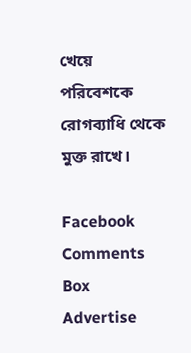খেয়ে পরিবেশকে রোগব্যাধি থেকে মুক্ত রাখে।

Facebook Comments Box
Advertise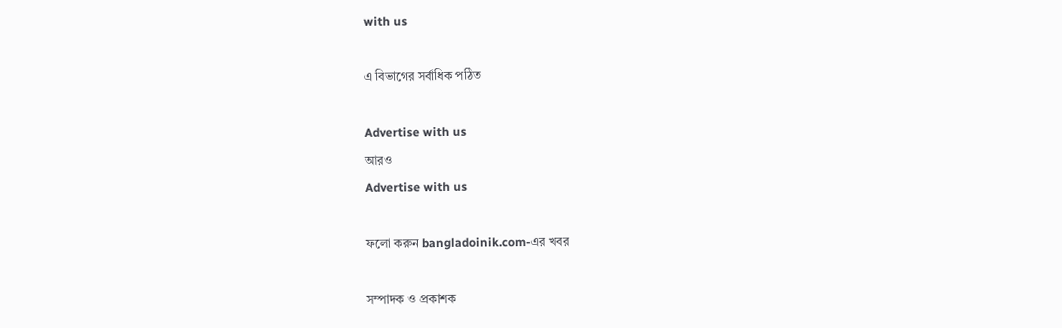with us

এ বিভাগের সর্বাধিক পঠিত

Advertise with us
আরও
Advertise with us

ফলো করুন bangladoinik.com-এর খবর

সম্পাদক ও প্রকাশক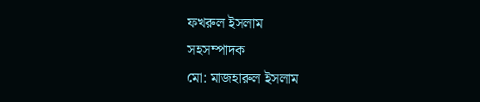ফখরুল ইসলাম
সহসম্পাদক
মো: মাজহারুল ইসলাম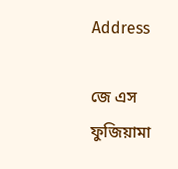Address

জে এস ফুজিয়ামা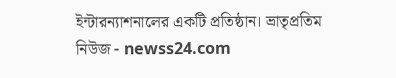ইন্টারন্যাশনালের একটি প্রতিষ্ঠান। ভ্রাতৃপ্রতিম নিউজ - newss24.com